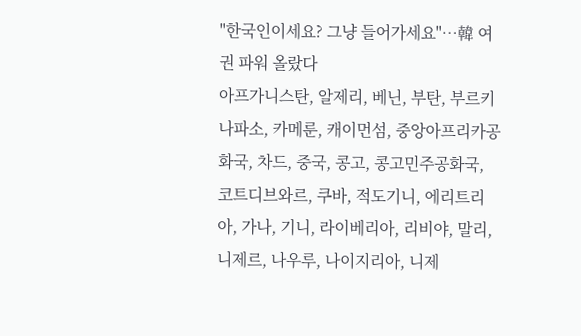"한국인이세요? 그냥 들어가세요"…韓 여권 파워 올랐다
아프가니스탄, 알제리, 베닌, 부탄, 부르키나파소, 카메룬, 캐이먼섬, 중앙아프리카공화국, 차드, 중국, 콩고, 콩고민주공화국, 코트디브와르, 쿠바, 적도기니, 에리트리아, 가나, 기니, 라이베리아, 리비야, 말리, 니제르, 나우루, 나이지리아, 니제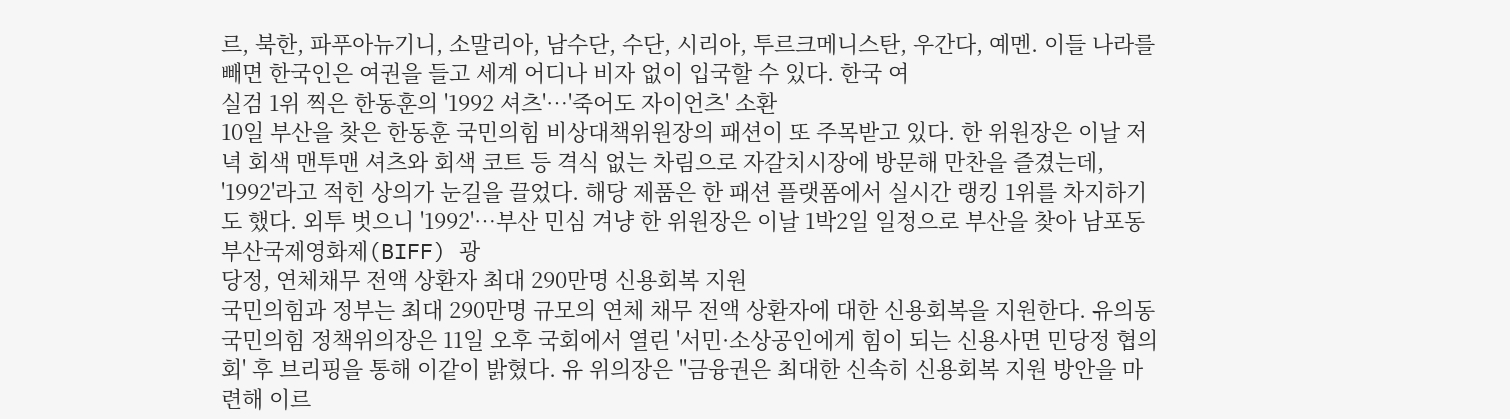르, 북한, 파푸아뉴기니, 소말리아, 남수단, 수단, 시리아, 투르크메니스탄, 우간다, 예멘. 이들 나라를 빼면 한국인은 여권을 들고 세계 어디나 비자 없이 입국할 수 있다. 한국 여
실검 1위 찍은 한동훈의 '1992 셔츠'…'죽어도 자이언츠' 소환
10일 부산을 찾은 한동훈 국민의힘 비상대책위원장의 패션이 또 주목받고 있다. 한 위원장은 이날 저녁 회색 맨투맨 셔츠와 회색 코트 등 격식 없는 차림으로 자갈치시장에 방문해 만찬을 즐겼는데, '1992'라고 적힌 상의가 눈길을 끌었다. 해당 제품은 한 패션 플랫폼에서 실시간 랭킹 1위를 차지하기도 했다. 외투 벗으니 '1992'…부산 민심 겨냥 한 위원장은 이날 1박2일 일정으로 부산을 찾아 남포동 부산국제영화제(BIFF) 광
당정, 연체채무 전액 상환자 최대 290만명 신용회복 지원
국민의힘과 정부는 최대 290만명 규모의 연체 채무 전액 상환자에 대한 신용회복을 지원한다. 유의동 국민의힘 정책위의장은 11일 오후 국회에서 열린 '서민·소상공인에게 힘이 되는 신용사면 민당정 협의회' 후 브리핑을 통해 이같이 밝혔다. 유 위의장은 "금융권은 최대한 신속히 신용회복 지원 방안을 마련해 이르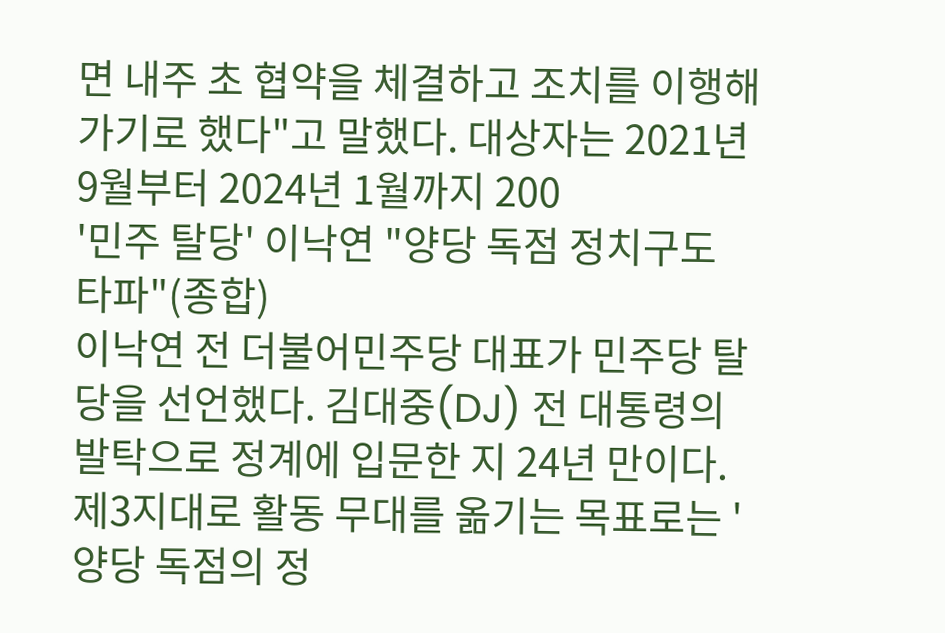면 내주 초 협약을 체결하고 조치를 이행해가기로 했다"고 말했다. 대상자는 2021년 9월부터 2024년 1월까지 200
'민주 탈당' 이낙연 "양당 독점 정치구도 타파"(종합)
이낙연 전 더불어민주당 대표가 민주당 탈당을 선언했다. 김대중(DJ) 전 대통령의 발탁으로 정계에 입문한 지 24년 만이다. 제3지대로 활동 무대를 옮기는 목표로는 '양당 독점의 정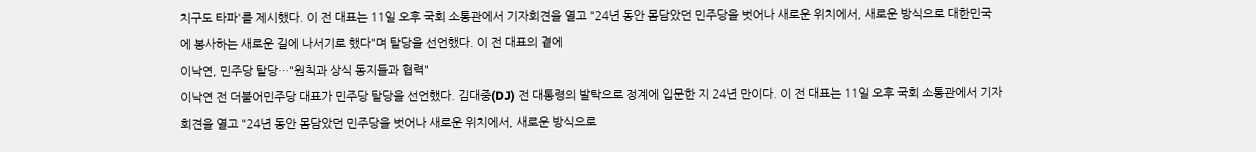치구도 타파'를 제시했다. 이 전 대표는 11일 오후 국회 소통관에서 기자회견을 열고 "24년 동안 몸담았던 민주당을 벗어나 새로운 위치에서, 새로운 방식으로 대한민국에 봉사하는 새로운 길에 나서기로 했다"며 탈당을 선언했다. 이 전 대표의 곁에
이낙연, 민주당 탈당…"원칙과 상식 동지들과 협력"
이낙연 전 더불어민주당 대표가 민주당 탈당을 선언했다. 김대중(DJ) 전 대통령의 발탁으로 정계에 입문한 지 24년 만이다. 이 전 대표는 11일 오후 국회 소통관에서 기자회견을 열고 "24년 동안 몸담았던 민주당을 벗어나 새로운 위치에서, 새로운 방식으로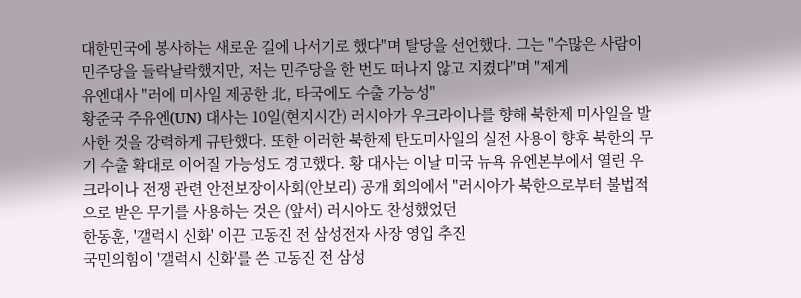대한민국에 봉사하는 새로운 길에 나서기로 했다"며 탈당을 선언했다. 그는 "수많은 사람이 민주당을 들락날락했지만, 저는 민주당을 한 번도 떠나지 않고 지켰다"며 "제게
유엔대사 "러에 미사일 제공한 北, 타국에도 수출 가능성"
황준국 주유엔(UN) 대사는 10일(현지시간) 러시아가 우크라이나를 향해 북한제 미사일을 발사한 것을 강력하게 규탄했다. 또한 이러한 북한제 탄도미사일의 실전 사용이 향후 북한의 무기 수출 확대로 이어질 가능성도 경고했다. 황 대사는 이날 미국 뉴욕 유엔본부에서 열린 우크라이나 전쟁 관련 안전보장이사회(안보리) 공개 회의에서 "러시아가 북한으로부터 불법적으로 받은 무기를 사용하는 것은 (앞서) 러시아도 찬성했었던
한동훈, '갤럭시 신화' 이끈 고동진 전 삼성전자 사장 영입 추진
국민의힘이 '갤럭시 신화'를 쓴 고동진 전 삼성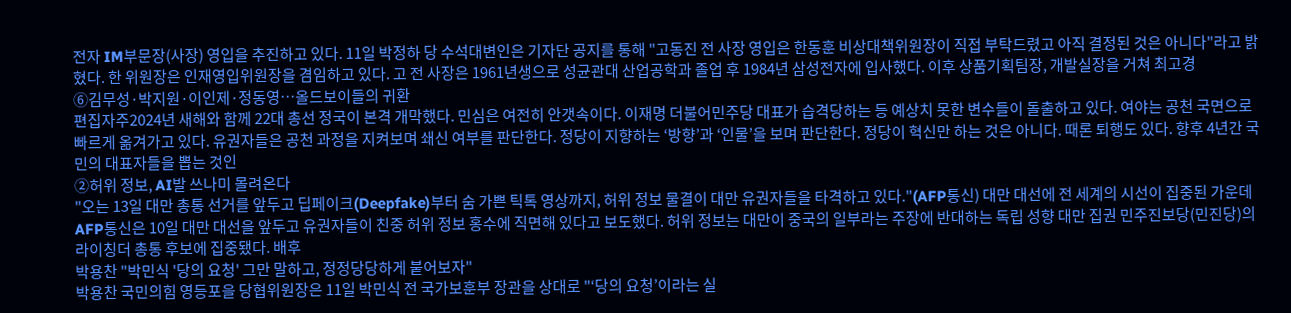전자 IM부문장(사장) 영입을 추진하고 있다. 11일 박정하 당 수석대변인은 기자단 공지를 통해 "고동진 전 사장 영입은 한동훈 비상대책위원장이 직접 부탁드렸고 아직 결정된 것은 아니다"라고 밝혔다. 한 위원장은 인재영입위원장을 겸임하고 있다. 고 전 사장은 1961년생으로 성균관대 산업공학과 졸업 후 1984년 삼성전자에 입사했다. 이후 상품기획팀장, 개발실장을 거쳐 최고경
⑥김무성·박지원·이인제·정동영…올드보이들의 귀환
편집자주2024년 새해와 함께 22대 총선 정국이 본격 개막했다. 민심은 여전히 안갯속이다. 이재명 더불어민주당 대표가 습격당하는 등 예상치 못한 변수들이 돌출하고 있다. 여야는 공천 국면으로 빠르게 옮겨가고 있다. 유권자들은 공천 과정을 지켜보며 쇄신 여부를 판단한다. 정당이 지향하는 ‘방향’과 ‘인물’을 보며 판단한다. 정당이 혁신만 하는 것은 아니다. 때론 퇴행도 있다. 향후 4년간 국민의 대표자들을 뽑는 것인
②허위 정보, AI발 쓰나미 몰려온다
"오는 13일 대만 총통 선거를 앞두고 딥페이크(Deepfake)부터 숨 가쁜 틱톡 영상까지, 허위 정보 물결이 대만 유권자들을 타격하고 있다."(AFP통신) 대만 대선에 전 세계의 시선이 집중된 가운데 AFP통신은 10일 대만 대선을 앞두고 유권자들이 친중 허위 정보 홍수에 직면해 있다고 보도했다. 허위 정보는 대만이 중국의 일부라는 주장에 반대하는 독립 성향 대만 집권 민주진보당(민진당)의 라이칭더 총통 후보에 집중됐다. 배후
박용찬 "박민식 '당의 요청' 그만 말하고, 정정당당하게 붙어보자"
박용찬 국민의힘 영등포을 당협위원장은 11일 박민식 전 국가보훈부 장관을 상대로 "‘당의 요청’이라는 실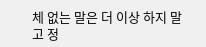체 없는 말은 더 이상 하지 말고 정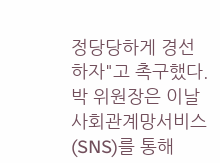정당당하게 경선하자"고 촉구했다. 박 위원장은 이날 사회관계망서비스(SNS)를 통해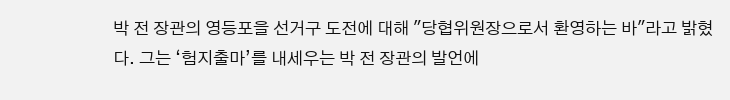박 전 장관의 영등포을 선거구 도전에 대해 "당협위원장으로서 환영하는 바"라고 밝혔다. 그는 ‘험지출마’를 내세우는 박 전 장관의 발언에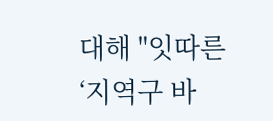대해 "잇따른 ‘지역구 바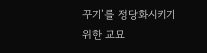꾸기’를 정당화시키기 위한 교묘